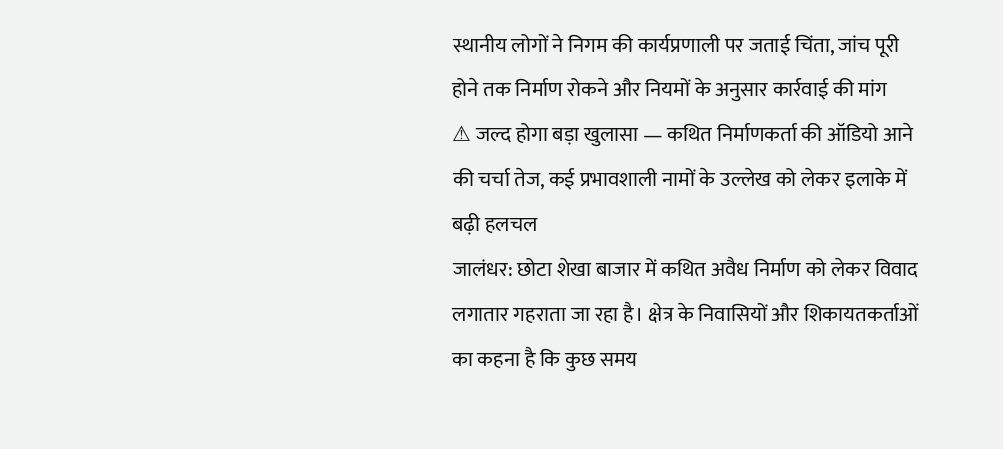स्थानीय लोगों ने निगम की कार्यप्रणाली पर जताई चिंता, जांच पूरी होने तक निर्माण रोकने और नियमों के अनुसार कार्रवाई की मांग
⚠ जल्द होगा बड़ा खुलासा — कथित निर्माणकर्ता की ऑडियो आने की चर्चा तेज, कई प्रभावशाली नामों के उल्लेख को लेकर इलाके में बढ़ी हलचल
जालंधर: छोटा शेखा बाजार में कथित अवैध निर्माण को लेकर विवाद लगातार गहराता जा रहा है। क्षेत्र के निवासियों और शिकायतकर्ताओं का कहना है कि कुछ समय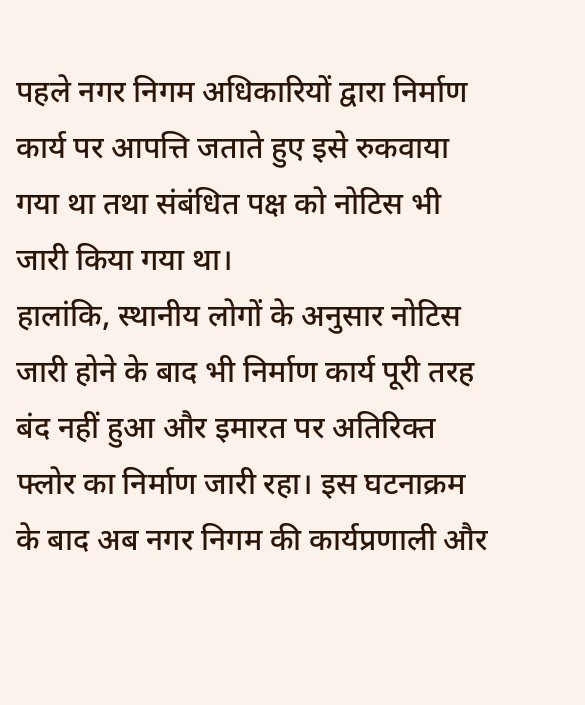पहले नगर निगम अधिकारियों द्वारा निर्माण कार्य पर आपत्ति जताते हुए इसे रुकवाया गया था तथा संबंधित पक्ष को नोटिस भी जारी किया गया था।
हालांकि, स्थानीय लोगों के अनुसार नोटिस जारी होने के बाद भी निर्माण कार्य पूरी तरह बंद नहीं हुआ और इमारत पर अतिरिक्त फ्लोर का निर्माण जारी रहा। इस घटनाक्रम के बाद अब नगर निगम की कार्यप्रणाली और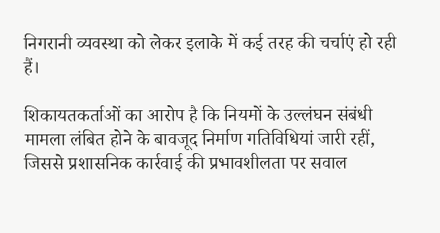निगरानी व्यवस्था को लेकर इलाके में कई तरह की चर्चाएं हो रही हैं।

शिकायतकर्ताओं का आरोप है कि नियमों के उल्लंघन संबंधी मामला लंबित होने के बावजूद निर्माण गतिविधियां जारी रहीं, जिससे प्रशासनिक कार्रवाई की प्रभावशीलता पर सवाल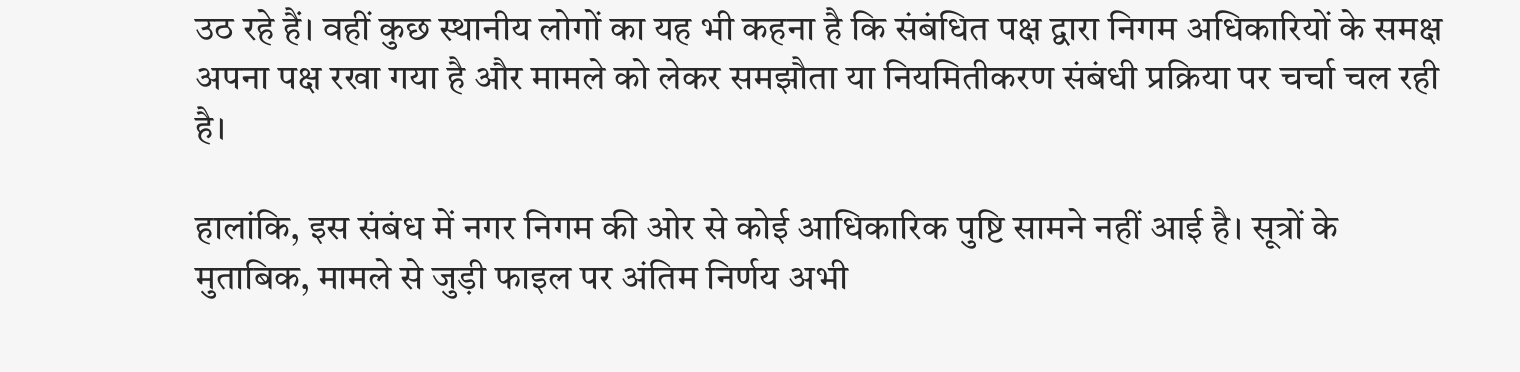उठ रहे हैं। वहीं कुछ स्थानीय लोगों का यह भी कहना है कि संबंधित पक्ष द्वारा निगम अधिकारियों के समक्ष अपना पक्ष रखा गया है और मामले को लेकर समझौता या नियमितीकरण संबंधी प्रक्रिया पर चर्चा चल रही है।

हालांकि, इस संबंध में नगर निगम की ओर से कोई आधिकारिक पुष्टि सामने नहीं आई है। सूत्रों के मुताबिक, मामले से जुड़ी फाइल पर अंतिम निर्णय अभी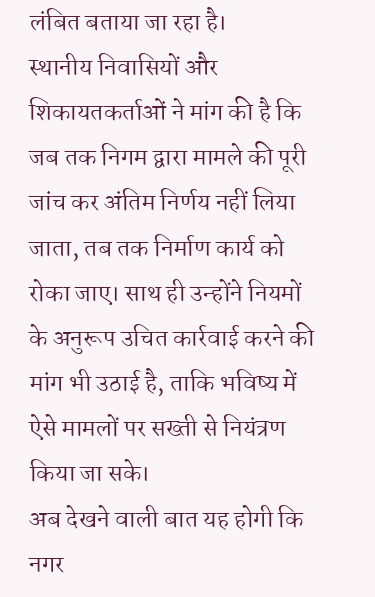लंबित बताया जा रहा है।
स्थानीय निवासियों और शिकायतकर्ताओं ने मांग की है कि जब तक निगम द्वारा मामले की पूरी जांच कर अंतिम निर्णय नहीं लिया जाता, तब तक निर्माण कार्य को रोका जाए। साथ ही उन्होंने नियमों के अनुरूप उचित कार्रवाई करने की मांग भी उठाई है, ताकि भविष्य में ऐसे मामलों पर सख्ती से नियंत्रण किया जा सके।
अब देखने वाली बात यह होगी कि नगर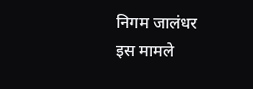निगम जालंधर इस मामले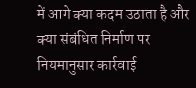में आगे क्या कदम उठाता है और क्या संबंधित निर्माण पर नियमानुसार कार्रवाई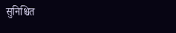सुनिश्चित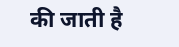की जाती है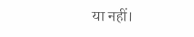या नहीं।